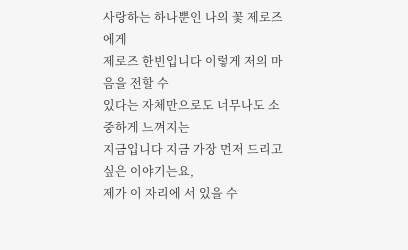사랑하는 하나뿐인 나의 꽃 제로즈에게
제로즈 한빈입니다 이렇게 저의 마음을 전할 수
있다는 자체만으로도 너무나도 소중하게 느껴지는
지금입니다 지금 가장 먼저 드리고 싶은 이야기는요,
제가 이 자리에 서 있을 수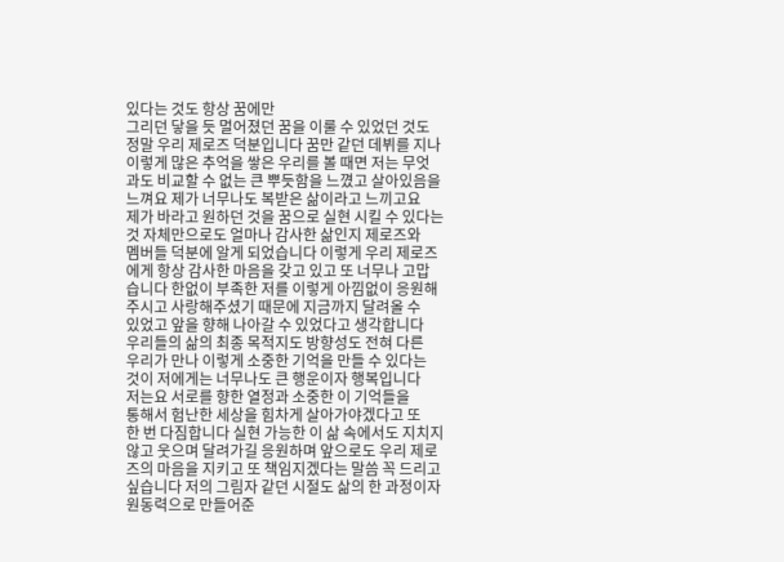있다는 것도 항상 꿈에만
그리던 닿을 듯 멀어졌던 꿈을 이룰 수 있었던 것도
정말 우리 제로즈 덕분입니다 꿈만 같던 데뷔를 지나
이렇게 많은 추억을 쌓은 우리를 볼 때면 저는 무엇
과도 비교할 수 없는 큰 뿌듯함을 느꼈고 살아있음을
느껴요 제가 너무나도 복받은 삶이라고 느끼고요
제가 바라고 원하던 것을 꿈으로 실현 시킬 수 있다는
것 자체만으로도 얼마나 감사한 삶인지 제로즈와
멤버들 덕분에 알게 되었습니다 이렇게 우리 제로즈
에게 항상 감사한 마음을 갖고 있고 또 너무나 고맙
습니다 한없이 부족한 저를 이렇게 아낌없이 응원해
주시고 사랑해주셨기 때문에 지금까지 달려올 수
있었고 앞을 향해 나아갈 수 있었다고 생각합니다
우리들의 삶의 최종 목적지도 방향성도 전혀 다른
우리가 만나 이렇게 소중한 기억을 만들 수 있다는
것이 저에게는 너무나도 큰 행운이자 행복입니다
저는요 서로를 향한 열정과 소중한 이 기억들을
통해서 험난한 세상을 힘차게 살아가야겠다고 또
한 번 다짐합니다 실현 가능한 이 삶 속에서도 지치지
않고 웃으며 달려가길 응원하며 앞으로도 우리 제로
즈의 마음을 지키고 또 책임지겠다는 말씀 꼭 드리고
싶습니다 저의 그림자 같던 시절도 삶의 한 과정이자
원동력으로 만들어준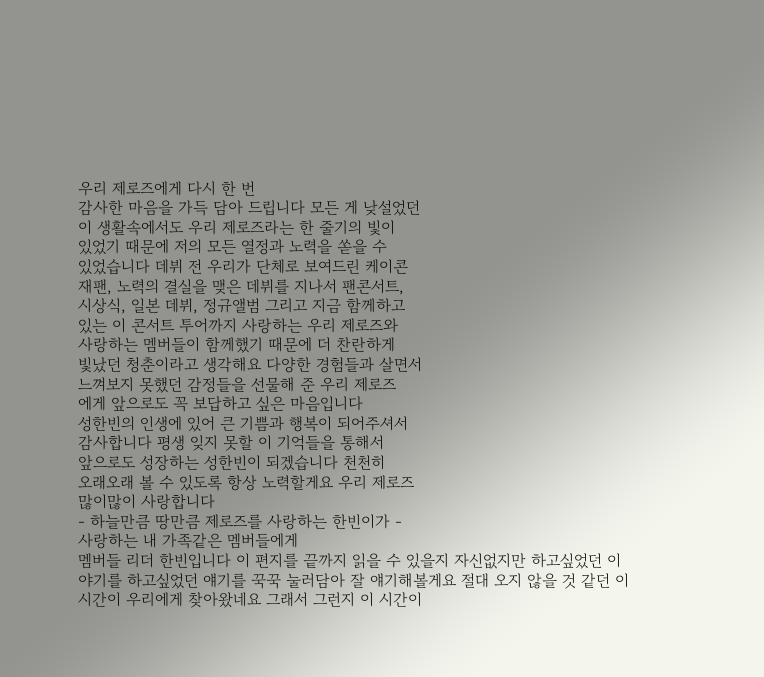우리 제로즈에게 다시 한 번
감사한 마음을 가득 담아 드립니다 모든 게 낮설었던
이 생활속에서도 우리 제로즈라는 한 줄기의 빛이
있었기 때문에 저의 모든 열정과 노력을 쏟을 수
있었습니다 데뷔 전 우리가 단체로 보여드린 케이콘
재팬, 노력의 결실을 맺은 데뷔를 지나서 팬콘서트,
시상식, 일본 데뷔, 정규앨범 그리고 지금 함께하고
있는 이 콘서트 투어까지 사랑하는 우리 제로즈와
사랑하는 멤버들이 함께했기 때문에 더 찬란하게
빛났던 청춘이라고 생각해요 다양한 경험들과 살면서
느껴보지 못했던 감정들을 선물해 준 우리 제로즈
에게 앞으로도 꼭 보답하고 싶은 마음입니다
성한빈의 인생에 있어 큰 기쁨과 행복이 되어주셔서
감사합니다 평생 잊지 못할 이 기억들을 통해서
앞으로도 성장하는 성한빈이 되겠습니다 천천히
오래오래 볼 수 있도록 항상 노력할게요 우리 제로즈
많이많이 사랑합니다
- 하늘만큼 땅만큼 제로즈를 사랑하는 한빈이가 -
사랑하는 내 가족같은 멤버들에게
멤버들 리더 한빈입니다 이 편지를 끝까지 읽을 수 있을지 자신없지만 하고싶었던 이야기를 하고싶었던 얘기를 꾹꾹 눌러담아 잘 얘기해볼게요 절대 오지 않을 것 같던 이 시간이 우리에게 찾아왔네요 그래서 그런지 이 시간이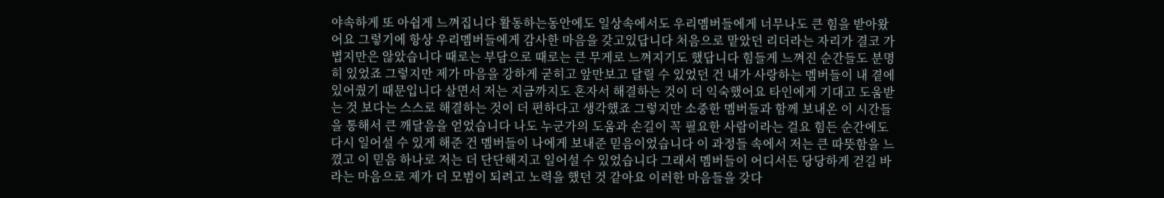야속하게 또 아쉽게 느껴집니다 활동하는동안에도 일상속에서도 우리멤버들에게 너무나도 큰 힘을 받아왔어요 그렇기에 항상 우리멤버들에게 감사한 마음을 갖고있답니다 처음으로 맡았던 리더라는 자리가 결코 가볍지만은 않았습니다 때로는 부담으로 때로는 큰 무게로 느껴지기도 했답니다 힘들게 느껴진 순간들도 분명히 있었죠 그렇지만 제가 마음을 강하게 굳히고 앞만보고 달릴 수 있었던 건 내가 사랑하는 멤버들이 내 곁에 있어줬기 때문입니다 살면서 저는 지금까지도 혼자서 해결하는 것이 더 익숙했어요 타인에게 기대고 도움받는 것 보다는 스스로 해결하는 것이 더 편하다고 생각했죠 그렇지만 소중한 멤버들과 함께 보내온 이 시간들을 통해서 큰 깨달음을 얻었습니다 나도 누군가의 도움과 손길이 꼭 필요한 사람이라는 걸요 힘든 순간에도 다시 일어설 수 있게 해준 건 멤버들이 나에게 보내준 믿음이었습니다 이 과정들 속에서 저는 큰 따뜻함을 느꼈고 이 믿음 하나로 저는 더 단단해지고 일어설 수 있었습니다 그래서 멤버들이 어디서든 당당하게 걷길 바라는 마음으로 제가 더 모범이 되려고 노력을 했던 것 같아요 이러한 마음들을 갖다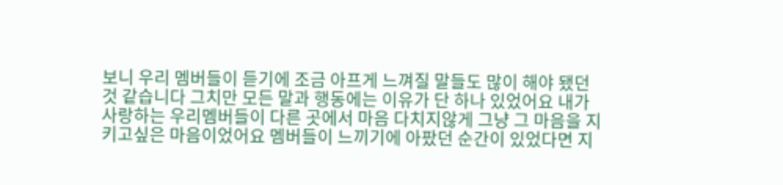보니 우리 멤버들이 듣기에 조금 아프게 느껴질 말들도 많이 해야 됐던 것 같습니다 그치만 모든 말과 행동에는 이유가 단 하나 있었어요 내가 사랑하는 우리멤버들이 다른 곳에서 마음 다치지않게 그냥 그 마음을 지키고싶은 마음이었어요 멤버들이 느끼기에 아팠던 순간이 있었다면 지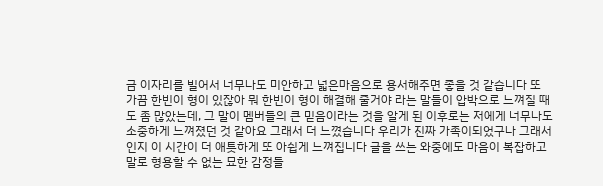금 이자리를 빌어서 너무나도 미안하고 넓은마음으로 용서해주면 좋을 것 같습니다 또 가끔 한빈이 형이 있잖아 뭐 한빈이 형이 해결해 줄거야 라는 말들이 압박으로 느껴질 때도 좀 많았는데, 그 말이 멤버들의 큰 믿음이라는 것을 알게 된 이후로는 저에게 너무나도 소중하게 느껴졌던 것 같아요 그래서 더 느꼈습니다 우리가 진짜 가족이되었구나 그래서인지 이 시간이 더 애틋하게 또 아쉽게 느껴집니다 글을 쓰는 와중에도 마음이 복잡하고 말로 형용할 수 없는 묘한 감정들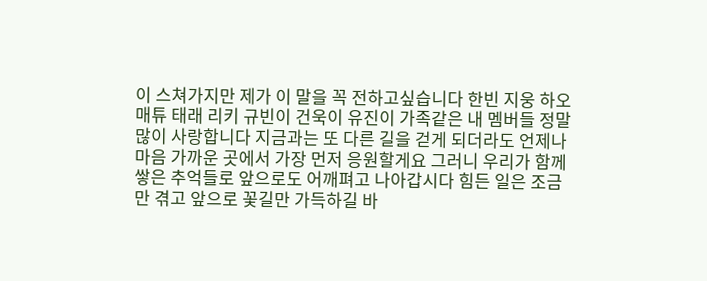이 스쳐가지만 제가 이 말을 꼭 전하고싶습니다 한빈 지웅 하오 매튜 태래 리키 규빈이 건욱이 유진이 가족같은 내 멤버들 정말많이 사랑합니다 지금과는 또 다른 길을 걷게 되더라도 언제나 마음 가까운 곳에서 가장 먼저 응원할게요 그러니 우리가 함께 쌓은 추억들로 앞으로도 어깨펴고 나아갑시다 힘든 일은 조금만 겪고 앞으로 꽃길만 가득하길 바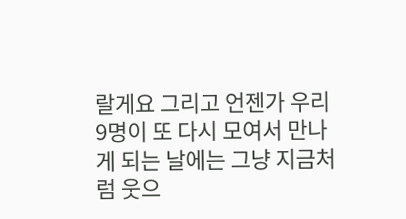랄게요 그리고 언젠가 우리9명이 또 다시 모여서 만나게 되는 날에는 그냥 지금처럼 웃으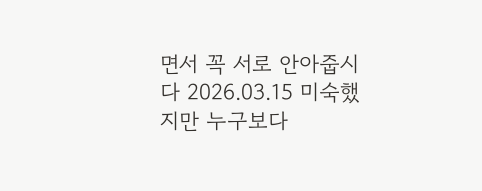면서 꼭 서로 안아줍시다 2026.03.15 미숙했지만 누구보다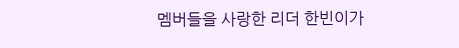멤버들을 사랑한 리더 한빈이가